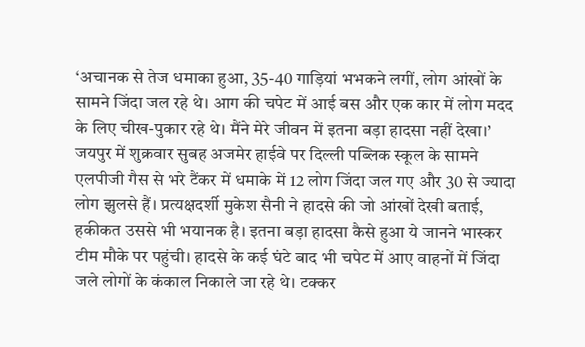‘अचानक से तेज धमाका हुआ, 35-40 गाड़ियां भभकने लगीं, लोग आंखों के सामने जिंदा जल रहे थे। आग की चपेट में आई बस और एक कार में लोग मदद के लिए चीख-पुकार रहे थे। मैंने मेरे जीवन में इतना बड़ा हादसा नहीं देखा।’ जयपुर में शुक्रवार सुबह अजमेर हाईवे पर दिल्ली पब्लिक स्कूल के सामने एलपीजी गैस से भरे टैंकर में धमाके में 12 लोग जिंदा जल गए और 30 से ज्यादा लोग झुलसे हैं। प्रत्यक्षदर्शी मुकेश सैनी ने हादसे की जो आंखों देखी बताई, हकीकत उससे भी भयानक है। इतना बड़ा हादसा कैसे हुआ ये जानने भास्कर टीम मौके पर पहुंची। हादसे के कई घंटे बाद भी चपेट में आए वाहनों में जिंदा जले लोगों के कंकाल निकाले जा रहे थे। टक्कर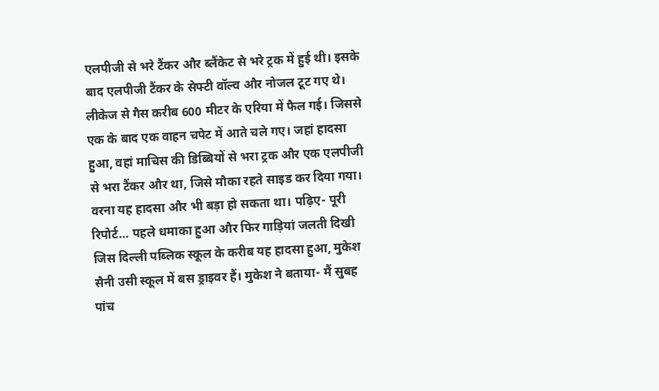एलपीजी से भरे टैंकर और ब्लैंकेट से भरे ट्रक में हुई थी। इसके बाद एलपीजी टैंकर के सेफ्टी वॉल्व और नोजल टूट गए थे। लीकेज से गैस करीब 600 मीटर के एरिया में फैल गई। जिससे एक के बाद एक वाहन चपेट में आते चले गए। जहां हादसा हुआ, वहां माचिस की डिब्बियों से भरा ट्रक और एक एलपीजी से भरा टैंकर और था, जिसे मौका रहते साइड कर दिया गया। वरना यह हादसा और भी बड़ा हो सकता था। पढ़िए- पूरी रिपोर्ट… पहले धमाका हुआ और फिर गाड़ियां जलती दिखी
जिस दिल्ली पब्लिक स्कूल के करीब यह हादसा हुआ, मुकेश सैनी उसी स्कूल में बस ड्राइवर हैं। मुकेश ने बताया- मैं सुबह पांच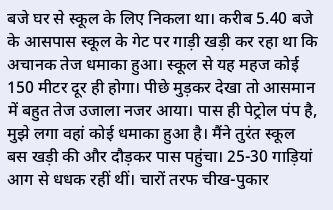बजे घर से स्कूल के लिए निकला था। करीब 5.40 बजे के आसपास स्कूल के गेट पर गाड़ी खड़ी कर रहा था कि अचानक तेज धमाका हुआ। स्कूल से यह महज कोई 150 मीटर दूर ही होगा। पीछे मुड़कर देखा तो आसमान में बहुत तेज उजाला नजर आया। पास ही पेट्रोल पंप है, मुझे लगा वहां कोई धमाका हुआ है। मैंने तुरंत स्कूल बस खड़ी की और दौड़कर पास पहुंचा। 25-30 गाड़ियां आग से धधक रहीं थीं। चारों तरफ चीख-पुकार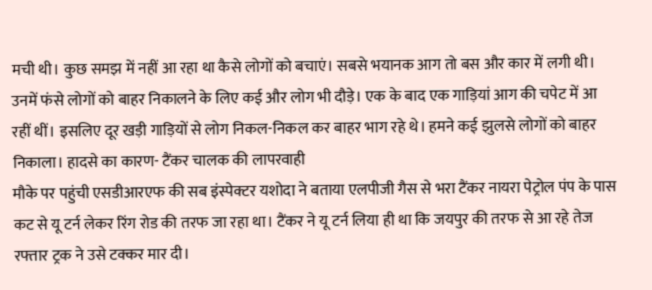मची थी। कुछ समझ में नहीं आ रहा था कैसे लोगों को बचाएं। सबसे भयानक आग तो बस और कार में लगी थी। उनमें फंसे लोगों को बाहर निकालने के लिए कई और लोग भी दौड़े। एक के बाद एक गाड़ियां आग की चपेट में आ रहीं थीं। इसलिए दूर खड़ी गाड़ियों से लोग निकल-निकल कर बाहर भाग रहे थे। हमने कई झुलसे लोगों को बाहर निकाला। हादसे का कारण- टैंकर चालक की लापरवाही
मौके पर पहुंची एसडीआरएफ की सब इंस्पेक्टर यशोदा ने बताया एलपीजी गैस से भरा टैंकर नायरा पेट्रोल पंप के पास कट से यू टर्न लेकर रिंग रोड की तरफ जा रहा था। टैंकर ने यू टर्न लिया ही था कि जयपुर की तरफ से आ रहे तेज रफ्तार ट्रक ने उसे टक्कर मार दी।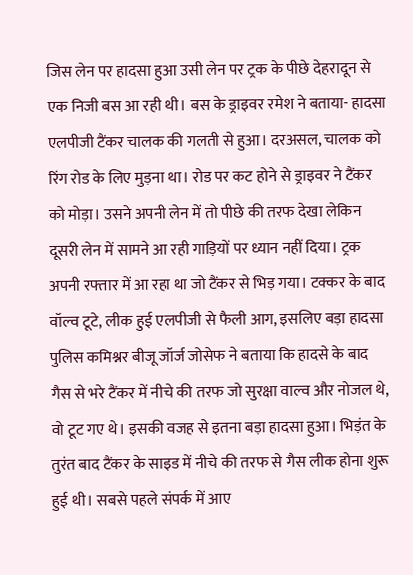जिस लेन पर हादसा हुआ उसी लेन पर ट्रक के पीछे देहरादून से एक निजी बस आ रही थी। बस के ड्राइवर रमेश ने बताया- हादसा एलपीजी टैंकर चालक की गलती से हुआ। दरअसल, चालक को रिंग रोड के लिए मुड़ना था। रोड पर कट होने से ड्राइवर ने टैंकर को मोड़ा। उसने अपनी लेन में तो पीछे की तरफ देखा लेकिन दूसरी लेन में सामने आ रही गाड़ियों पर ध्यान नहीं दिया। ट्रक अपनी रफ्तार में आ रहा था जो टैंकर से भिड़ गया। टक्कर के बाद वॉल्व टूटे, लीक हुई एलपीजी से फैली आग, इसलिए बड़ा हादसा
पुलिस कमिश्नर बीजू जॉर्ज जोसेफ ने बताया कि हादसे के बाद गैस से भरे टैंकर में नीचे की तरफ जो सुरक्षा वाल्व और नोजल थे, वो टूट गए थे। इसकी वजह से इतना बड़ा हादसा हुआ। भिड़ंत के तुरंत बाद टैंकर के साइड में नीचे की तरफ से गैस लीक होना शुरू हुई थी। सबसे पहले संपर्क में आए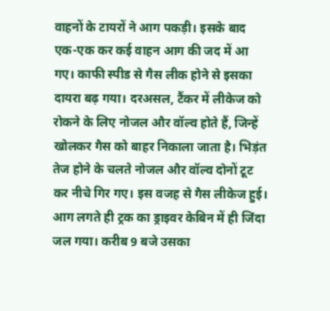वाहनों के टायरों ने आग पकड़ी। इसके बाद एक-एक कर कई वाहन आग की जद में आ गए। काफी स्पीड से गैस लीक होने से इसका दायरा बढ़ गया। दरअसल, टैंकर में लीकेज को रोकने के लिए नोजल और वॉल्व होते हैं, जिन्हें खोलकर गैस को बाहर निकाला जाता है। भिड़ंत तेज होने के चलते नोजल और वॉल्व दोनों टूट कर नीचे गिर गए। इस वजह से गैस लीकेज हुई। आग लगते ही ट्रक का ड्राइवर केबिन में ही जिंदा जल गया। करीब 9 बजे उसका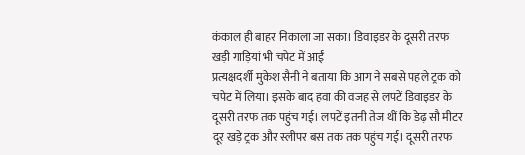कंकाल ही बाहर निकाला जा सका। डिवाइडर के दूसरी तरफ खड़ी गाड़ियां भी चपेट में आईं
प्रत्यक्षदर्शी मुकेश सैनी ने बताया कि आग ने सबसे पहले ट्रक को चपेट में लिया। इसके बाद हवा की वजह से लपटें डिवाइडर के दूसरी तरफ तक पहुंच गई। लपटें इतनी तेज थीं कि डेढ़ सौ मीटर दूर खड़े ट्रक और स्लीपर बस तक तक पहुंच गई। दूसरी तरफ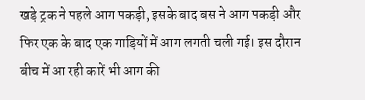खड़े ट्रक ने पहले आग पकड़ी, इसके बाद बस ने आग पकड़ी और फिर एक के बाद एक गाड़ियों में आग लगती चली गई। इस दौरान बीच में आ रही कारें भी आग की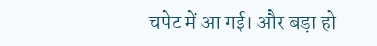चपेट में आ गई। और बड़ा हो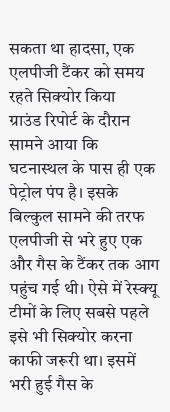सकता था हादसा, एक एलपीजी टैंकर को समय रहते सिक्योर किया
ग्राउंड रिपोर्ट के दौरान सामने आया कि घटनास्थल के पास ही एक पेट्रोल पंप है। इसके बिल्कुल सामने की तरफ एलपीजी से भरे हुए एक और गैस के टैंकर तक आग पहुंच गई थी। ऐसे में रेस्क्यू टीमों के लिए सबसे पहले इसे भी सिक्योर करना काफी जरूरी था। इसमें भरी हुई गैस के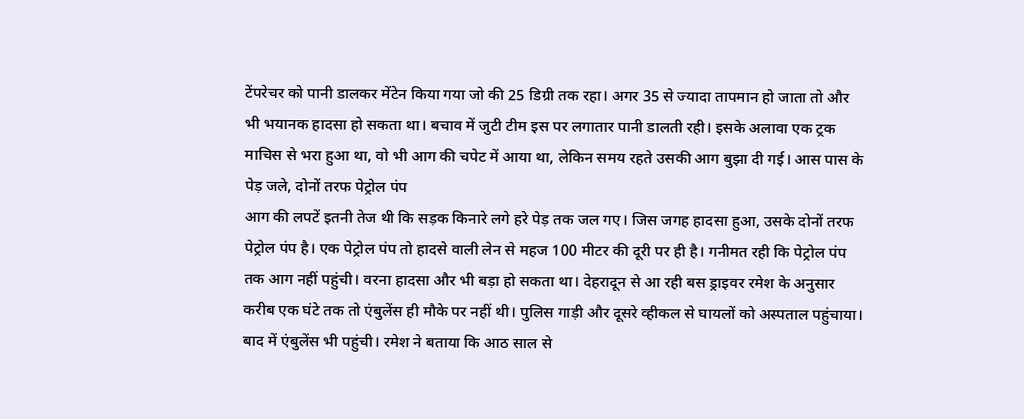टेंपरेचर को पानी डालकर मेंटेन किया गया जो की 25 डिग्री तक रहा। अगर 35 से ज्यादा तापमान हो जाता तो और भी भयानक हादसा हो सकता था। बचाव में जुटी टीम इस पर लगातार पानी डालती रही। इसके अलावा एक ट्रक माचिस से भरा हुआ था, वो भी आग की चपेट में आया था, लेकिन समय रहते उसकी आग बुझा दी गई। आस पास के पेड़ जले, दोनों तरफ पेट्रोल पंप
आग की लपटें इतनी तेज थी कि सड़क किनारे लगे हरे पेड़ तक जल गए। जिस जगह हादसा हुआ, उसके दोनों तरफ पेट्रोल पंप है। एक पेट्रोल पंप तो हादसे वाली लेन से महज 100 मीटर की दूरी पर ही है। गनीमत रही कि पेट्रोल पंप तक आग नहीं पहुंची। वरना हादसा और भी बड़ा हो सकता था। देहरादून से आ रही बस ड्राइवर रमेश के अनुसार करीब एक घंटे तक तो एंबुलेंस ही मौके पर नहीं थी। पुलिस गाड़ी और दूसरे व्हीकल से घायलों को अस्पताल पहुंचाया। बाद में एंबुलेंस भी पहुंची। रमेश ने बताया कि आठ साल से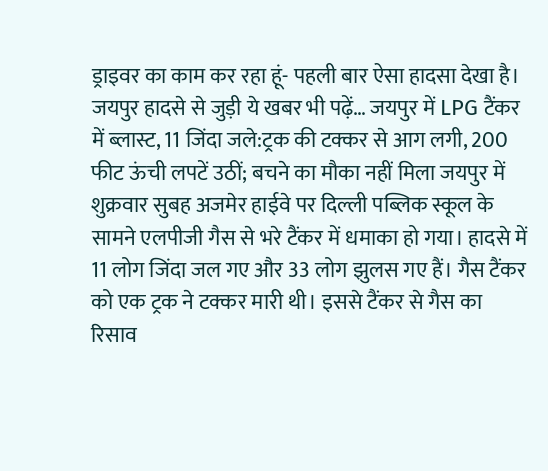ड्राइवर का काम कर रहा हूं- पहली बार ऐसा हादसा देखा है। जयपुर हादसे से जुड़ी ये खबर भी पढ़ें… जयपुर में LPG टैंकर में ब्लास्ट, 11 जिंदा जले:ट्रक की टक्कर से आग लगी, 200 फीट ऊंची लपटें उठीं; बचने का मौका नहीं मिला जयपुर में शुक्रवार सुबह अजमेर हाईवे पर दिल्ली पब्लिक स्कूल के सामने एलपीजी गैस से भरे टैंकर में धमाका हो गया। हादसे में 11 लोग जिंदा जल गए और 33 लोग झुलस गए हैं। गैस टैंकर को एक ट्रक ने टक्कर मारी थी। इससे टैंकर से गैस का रिसाव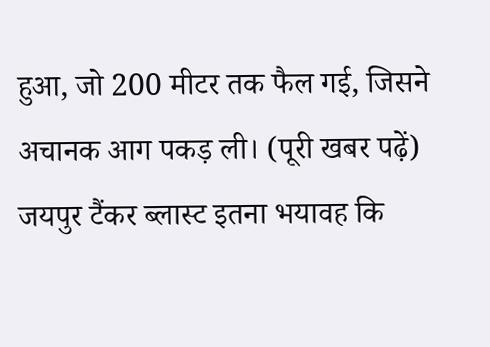हुआ, जो 200 मीटर तक फैल गई, जिसने अचानक आग पकड़ ली। (पूरी खबर पढ़ें) जयपुर टैंकर ब्लास्ट इतना भयावह कि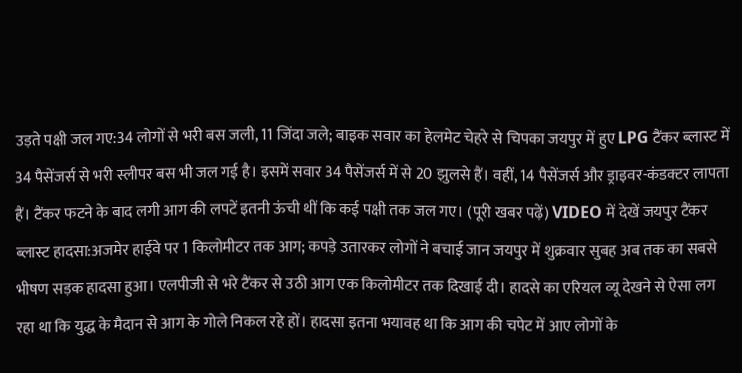उड़ते पक्षी जल गए:34 लोगों से भरी बस जली, 11 जिंदा जले; बाइक सवार का हेलमेट चेहरे से चिपका जयपुर में हुए LPG टैंकर ब्लास्ट में 34 पैसेंजर्स से भरी स्लीपर बस भी जल गई है। इसमें सवार 34 पैसेंजर्स में से 20 झुलसे हैं। वहीं, 14 पैसेंजर्स और ड्राइवर-कंडक्टर लापता हैं। टैंकर फटने के बाद लगी आग की लपटें इतनी ऊंची थीं कि कई पक्षी तक जल गए। (पूरी खबर पढ़ें) VIDEO में देखें जयपुर टैंकर ब्लास्ट हादसा:अजमेर हाईवे पर 1 किलोमीटर तक आग; कपड़े उतारकर लोगों ने बचाई जान जयपुर में शुक्रवार सुबह अब तक का सबसे भीषण सड़क हादसा हुआ। एलपीजी से भरे टैंकर से उठी आग एक किलोमीटर तक दिखाई दी। हादसे का एरियल व्यू देखने से ऐसा लग रहा था कि युद्ध के मैदान से आग के गोले निकल रहे हों। हादसा इतना भयावह था कि आग की चपेट में आए लोगों के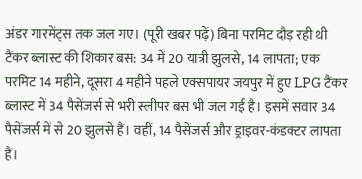अंडर गारमेंट्स तक जल गए। (पूरी खबर पढ़ें) बिना परमिट दौड़ रही थी टैंकर ब्लास्ट की शिकार बस: 34 में 20 यात्री झुलसे, 14 लापता; एक परमिट 14 महीने, दूसरा 4 महीने पहले एक्सपायर जयपुर में हुए LPG टैंकर ब्लास्ट में 34 पैसेंजर्स से भरी स्लीपर बस भी जल गई है। इसमें सवार 34 पैसेंजर्स में से 20 झुलसे हैं। वहीं, 14 पैसेंजर्स और ड्राइवर-कंडक्टर लापता हैं।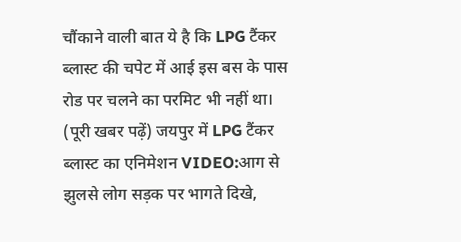चौंकाने वाली बात ये है कि LPG टैंकर ब्लास्ट की चपेट में आई इस बस के पास रोड पर चलने का परमिट भी नहीं था। (पूरी खबर पढ़ें) जयपुर में LPG टैंकर ब्लास्ट का एनिमेशन VIDEO:आग से झुलसे लोग सड़क पर भागते दिखे,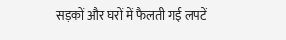सड़कों और घरों में फैलती गई लपटें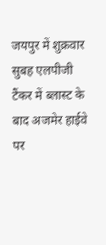जयपुर में शुक्रवार सुबह एलपीजी टैंकर में ब्लास्ट के बाद अजमेर हाईवे पर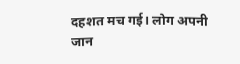दहशत मच गई। लोग अपनी जान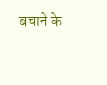बचाने के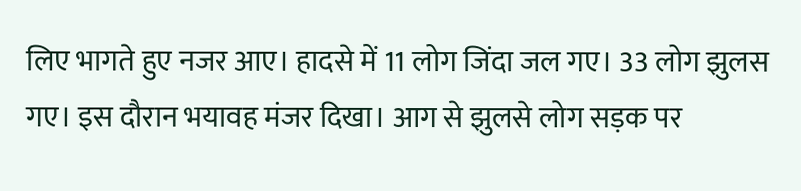लिए भागते हुए नजर आए। हादसे में 11 लोग जिंदा जल गए। 33 लोग झुलस गए। इस दौरान भयावह मंजर दिखा। आग से झुलसे लोग सड़क पर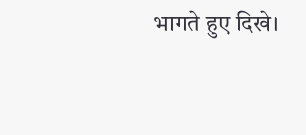भागते हुए दिखे।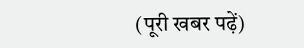(पूरी खबर पढ़ें)